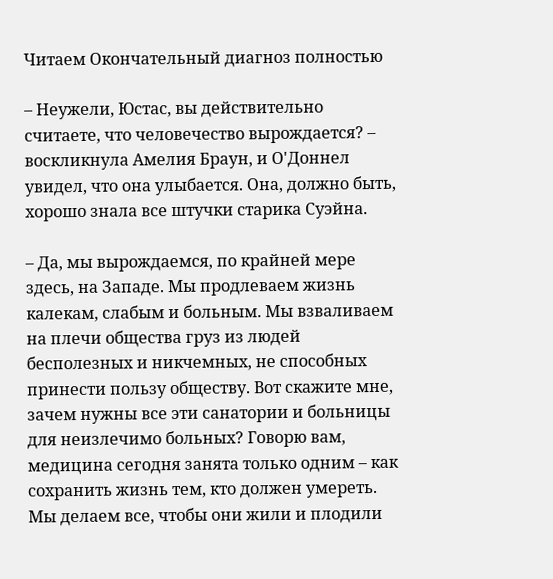Читаем Окончательный диагноз полностью

– Неужели, Юстас, вы действительно считаете, что человечество вырождается? – воскликнула Амелия Браун, и О'Доннел увидел, что она улыбается. Она, должно быть, хорошо знала все штучки старика Суэйна.

– Да, мы вырождаемся, по крайней мере здесь, на Западе. Мы продлеваем жизнь калекам, слабым и больным. Мы взваливаем на плечи общества груз из людей бесполезных и никчемных, не способных принести пользу обществу. Вот скажите мне, зачем нужны все эти санатории и больницы для неизлечимо больных? Говорю вам, медицина сегодня занята только одним – как сохранить жизнь тем, кто должен умереть. Мы делаем все, чтобы они жили и плодили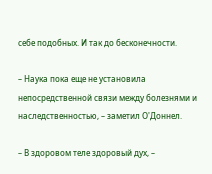себе подобных. И так до бесконечности.

– Наука пока еще не установила непосредственной связи между болезнями и наследственностью, – заметил О'Доннел.

– В здоровом теле здоровый дух, –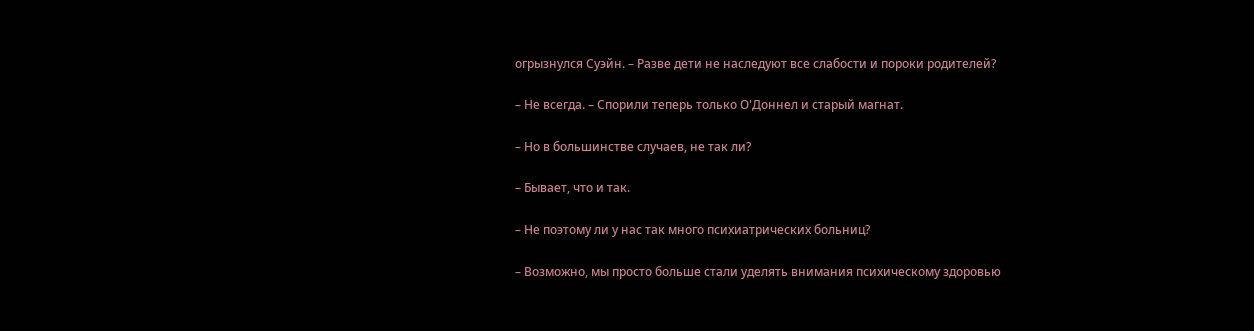огрызнулся Суэйн. – Разве дети не наследуют все слабости и пороки родителей?

– Не всегда. – Спорили теперь только О'Доннел и старый магнат.

– Но в большинстве случаев, не так ли?

– Бывает, что и так.

– Не поэтому ли у нас так много психиатрических больниц?

– Возможно, мы просто больше стали уделять внимания психическому здоровью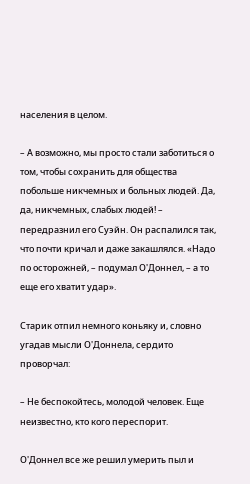населения в целом.

– А возможно, мы просто стали заботиться о том, чтобы сохранить для общества побольше никчемных и больных людей. Да, да, никчемных, слабых людей! – передразнил его Суэйн. Он распалился так, что почти кричал и даже закашлялся. «Надо по осторожней, – подумал О'Доннел, – а то еще его хватит удар».

Старик отпил немного коньяку и, словно угадав мысли О'Доннела, сердито проворчал:

– Не беспокойтесь, молодой человек. Еще неизвестно, кто кого переспорит.

О'Доннел все же решил умерить пыл и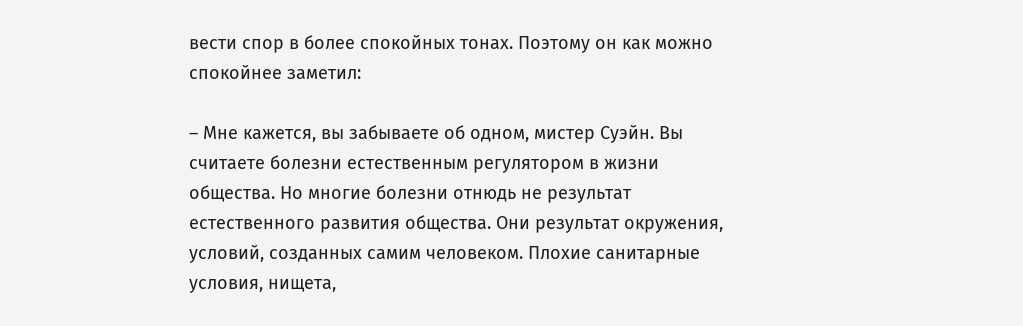вести спор в более спокойных тонах. Поэтому он как можно спокойнее заметил:

– Мне кажется, вы забываете об одном, мистер Суэйн. Вы считаете болезни естественным регулятором в жизни общества. Но многие болезни отнюдь не результат естественного развития общества. Они результат окружения, условий, созданных самим человеком. Плохие санитарные условия, нищета,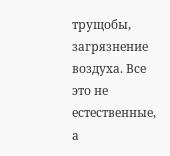трущобы, загрязнение воздуха. Все это не естественные, а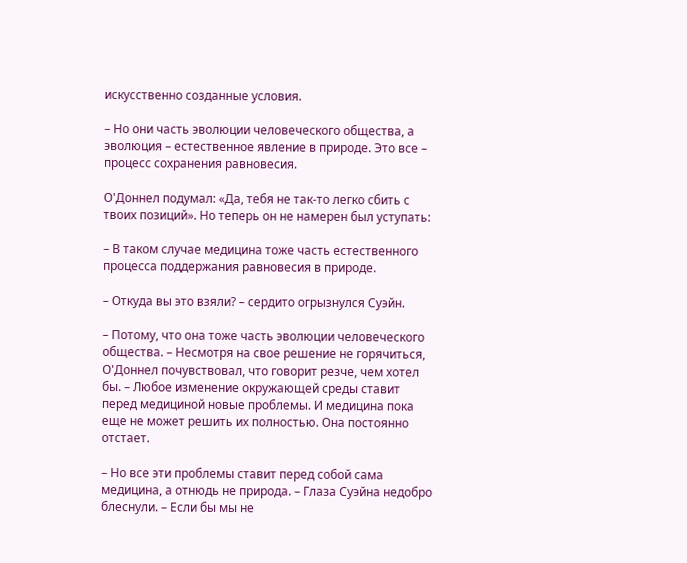искусственно созданные условия.

– Но они часть эволюции человеческого общества, а эволюция – естественное явление в природе. Это все – процесс сохранения равновесия.

О'Доннел подумал: «Да, тебя не так-то легко сбить с твоих позиций». Но теперь он не намерен был уступать:

– В таком случае медицина тоже часть естественного процесса поддержания равновесия в природе.

– Откуда вы это взяли? – сердито огрызнулся Суэйн.

– Потому, что она тоже часть эволюции человеческого общества. – Несмотря на свое решение не горячиться, О'Доннел почувствовал, что говорит резче, чем хотел бы. – Любое изменение окружающей среды ставит перед медициной новые проблемы. И медицина пока еще не может решить их полностью. Она постоянно отстает.

– Но все эти проблемы ставит перед собой сама медицина, а отнюдь не природа. – Глаза Суэйна недобро блеснули. – Если бы мы не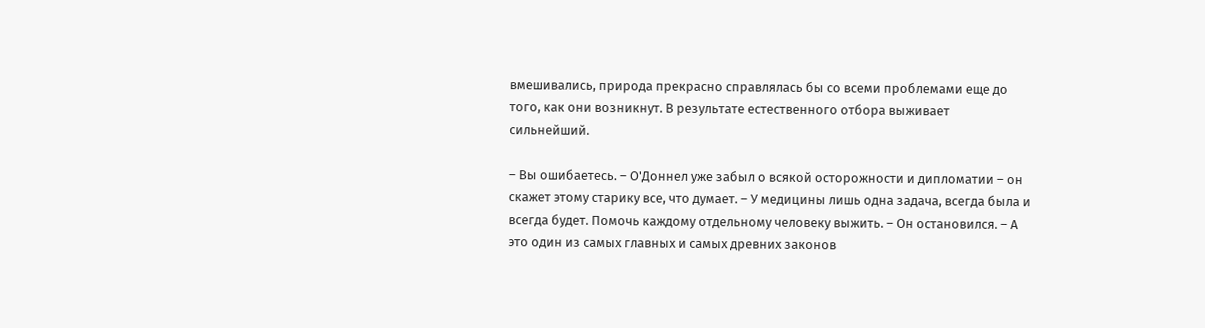вмешивались, природа прекрасно справлялась бы со всеми проблемами еще до того, как они возникнут. В результате естественного отбора выживает сильнейший.

– Вы ошибаетесь. – О'Доннел уже забыл о всякой осторожности и дипломатии – он скажет этому старику все, что думает. – У медицины лишь одна задача, всегда была и всегда будет. Помочь каждому отдельному человеку выжить. – Он остановился. – А это один из самых главных и самых древних законов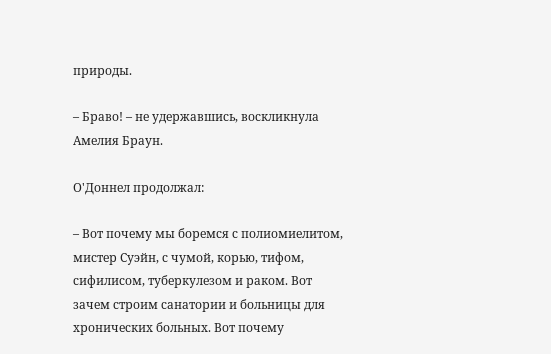природы.

– Браво! – не удержавшись, воскликнула Амелия Браун.

О'Доннел продолжал:

– Вот почему мы боремся с полиомиелитом, мистер Суэйн, с чумой, корью, тифом, сифилисом, туберкулезом и раком. Вот зачем строим санатории и больницы для хронических больных. Вот почему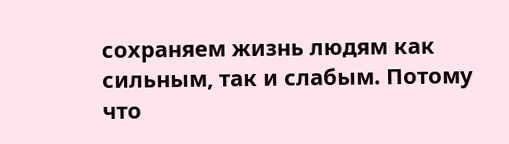сохраняем жизнь людям как сильным, так и слабым. Потому что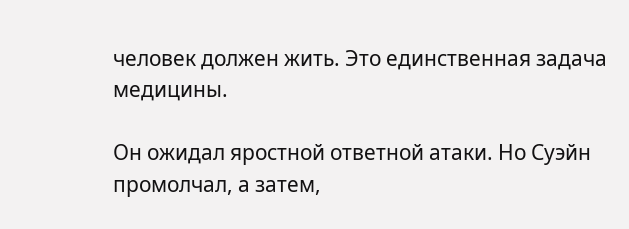человек должен жить. Это единственная задача медицины.

Он ожидал яростной ответной атаки. Но Суэйн промолчал, а затем,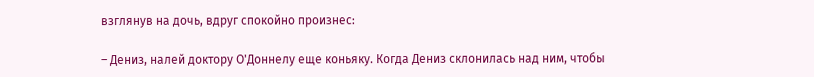взглянув на дочь, вдруг спокойно произнес:

– Дениз, налей доктору О'Доннелу еще коньяку. Когда Дениз склонилась над ним, чтобы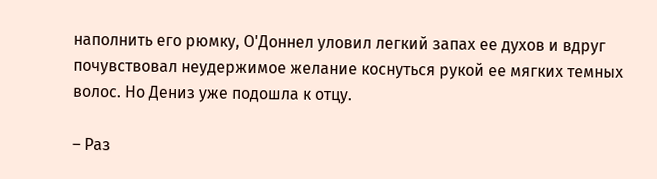наполнить его рюмку, О'Доннел уловил легкий запах ее духов и вдруг почувствовал неудержимое желание коснуться рукой ее мягких темных волос. Но Дениз уже подошла к отцу.

– Раз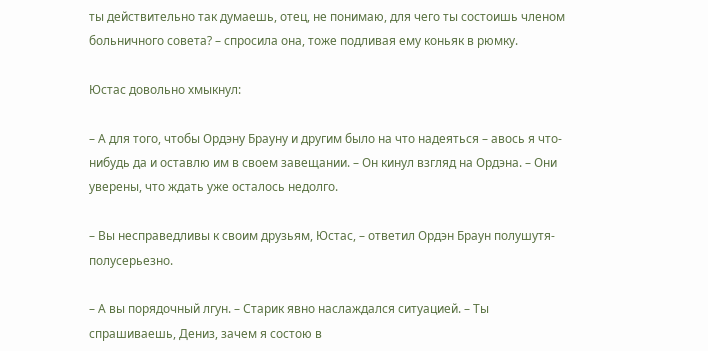ты действительно так думаешь, отец, не понимаю, для чего ты состоишь членом больничного совета? – спросила она, тоже подливая ему коньяк в рюмку.

Юстас довольно хмыкнул:

– А для того, чтобы Ордэну Брауну и другим было на что надеяться – авось я что-нибудь да и оставлю им в своем завещании. – Он кинул взгляд на Ордэна. – Они уверены, что ждать уже осталось недолго.

– Вы несправедливы к своим друзьям, Юстас, – ответил Ордэн Браун полушутя-полусерьезно.

– А вы порядочный лгун. – Старик явно наслаждался ситуацией. – Ты спрашиваешь, Дениз, зачем я состою в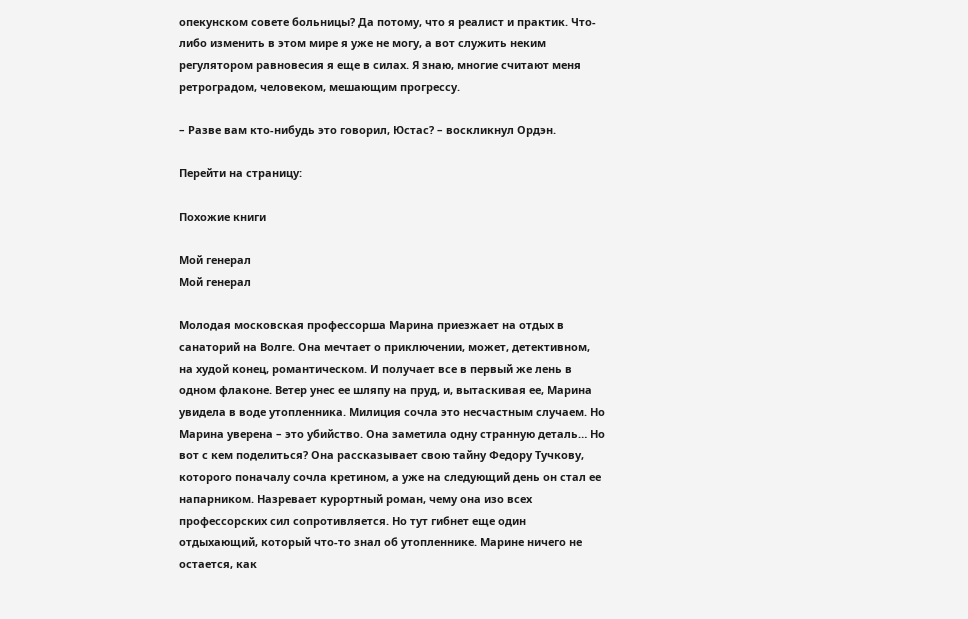опекунском совете больницы? Да потому, что я реалист и практик. Что-либо изменить в этом мире я уже не могу, а вот служить неким регулятором равновесия я еще в силах. Я знаю, многие считают меня ретроградом, человеком, мешающим прогрессу.

– Разве вам кто-нибудь это говорил, Юстас? – воскликнул Ордэн.

Перейти на страницу:

Похожие книги

Мой генерал
Мой генерал

Молодая московская профессорша Марина приезжает на отдых в санаторий на Волге. Она мечтает о приключении, может, детективном, на худой конец, романтическом. И получает все в первый же лень в одном флаконе. Ветер унес ее шляпу на пруд, и, вытаскивая ее, Марина увидела в воде утопленника. Милиция сочла это несчастным случаем. Но Марина уверена – это убийство. Она заметила одну странную деталь… Но вот с кем поделиться? Она рассказывает свою тайну Федору Тучкову, которого поначалу сочла кретином, а уже на следующий день он стал ее напарником. Назревает курортный роман, чему она изо всех профессорских сил сопротивляется. Но тут гибнет еще один отдыхающий, который что-то знал об утопленнике. Марине ничего не остается, как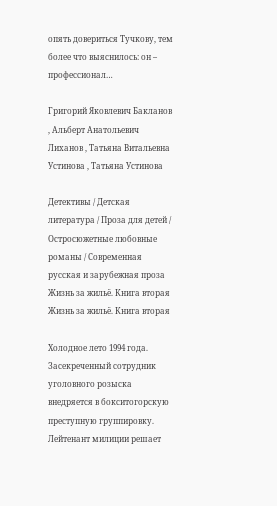опять довериться Тучкову, тем более что выяснилось: он – профессионал…

Григорий Яковлевич Бакланов , Альберт Анатольевич Лиханов , Татьяна Витальевна Устинова , Татьяна Устинова

Детективы / Детская литература / Проза для детей / Остросюжетные любовные романы / Современная русская и зарубежная проза
Жизнь за жильё. Книга вторая
Жизнь за жильё. Книга вторая

Холодное лето 1994 года. Засекреченный сотрудник уголовного розыска внедряется в бокситогорскую преступную группировку. Лейтенант милиции решает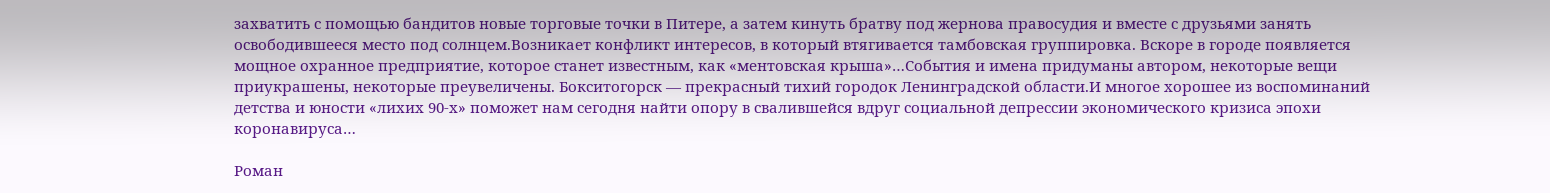захватить с помощью бандитов новые торговые точки в Питере, а затем кинуть братву под жернова правосудия и вместе с друзьями занять освободившееся место под солнцем.Возникает конфликт интересов, в который втягивается тамбовская группировка. Вскоре в городе появляется мощное охранное предприятие, которое станет известным, как «ментовская крыша»…События и имена придуманы автором, некоторые вещи приукрашены, некоторые преувеличены. Бокситогорск — прекрасный тихий городок Ленинградской области.И многое хорошее из воспоминаний детства и юности «лихих 90-х» поможет нам сегодня найти опору в свалившейся вдруг социальной депрессии экономического кризиса эпохи коронавируса…

Роман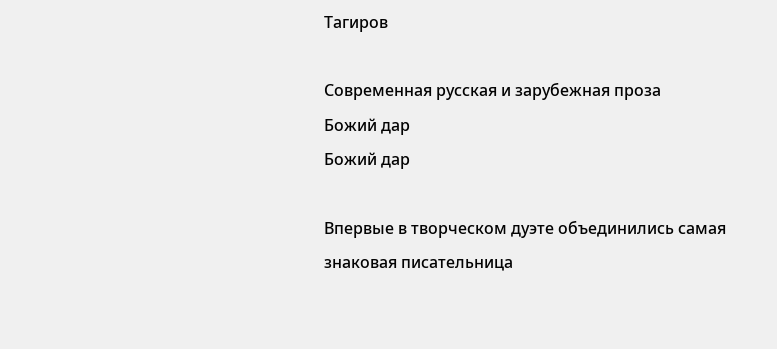Тагиров

Современная русская и зарубежная проза
Божий дар
Божий дар

Впервые в творческом дуэте объединились самая знаковая писательница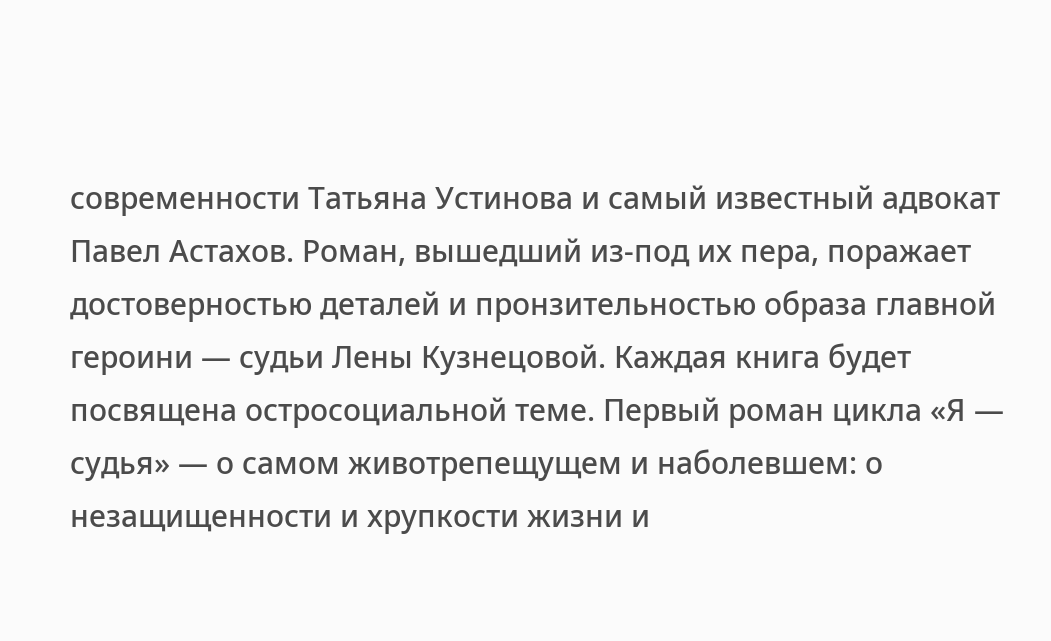современности Татьяна Устинова и самый известный адвокат Павел Астахов. Роман, вышедший из-под их пера, поражает достоверностью деталей и пронзительностью образа главной героини — судьи Лены Кузнецовой. Каждая книга будет посвящена остросоциальной теме. Первый роман цикла «Я — судья» — о самом животрепещущем и наболевшем: о незащищенности и хрупкости жизни и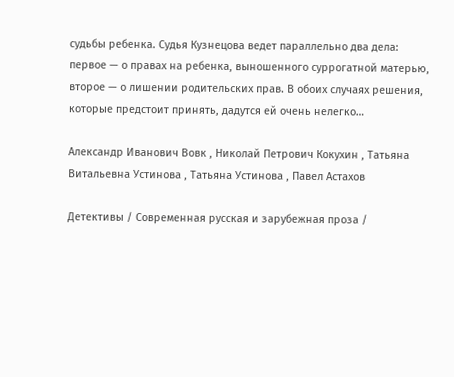судьбы ребенка. Судья Кузнецова ведет параллельно два дела: первое — о правах на ребенка, выношенного суррогатной матерью, второе — о лишении родительских прав. В обоих случаях решения, которые предстоит принять, дадутся ей очень нелегко…

Александр Иванович Вовк , Николай Петрович Кокухин , Татьяна Витальевна Устинова , Татьяна Устинова , Павел Астахов

Детективы / Современная русская и зарубежная проза /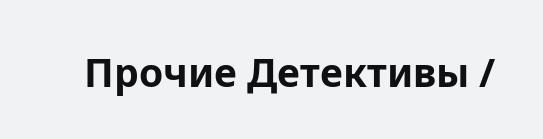Прочие Детективы /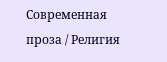Современная проза / Религия